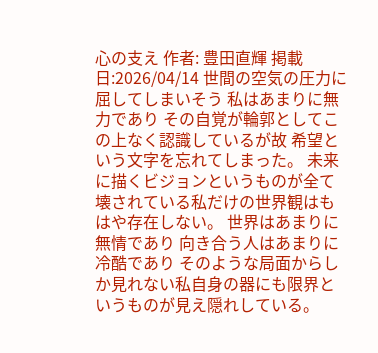心の支え 作者: 豊田直輝 掲載日:2026/04/14 世間の空気の圧力に屈してしまいそう 私はあまりに無力であり その自覚が輪郭としてこの上なく認識しているが故 希望という文字を忘れてしまった。 未来に描くビジョンというものが全て壊されている私だけの世界観はもはや存在しない。 世界はあまりに無情であり 向き合う人はあまりに冷酷であり そのような局面からしか見れない私自身の器にも限界というものが見え隠れしている。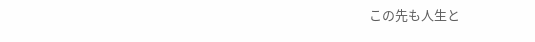この先も人生と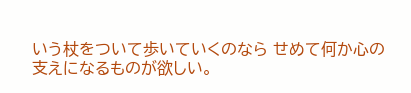いう杖をついて歩いていくのなら せめて何か心の支えになるものが欲しい。